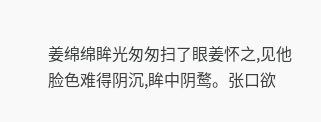姜绵绵眸光匆匆扫了眼姜怀之,见他脸色难得阴沉,眸中阴鹜。张口欲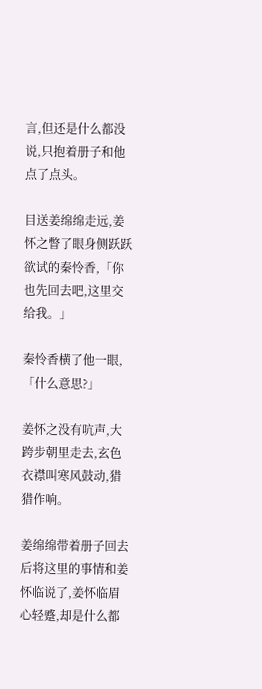言,但还是什么都没说,只抱着册子和他点了点头。

目送姜绵绵走远,姜怀之瞥了眼身侧跃跃欲试的秦怜香,「你也先回去吧,这里交给我。」

秦怜香横了他一眼,「什么意思?」

姜怀之没有吭声,大跨步朝里走去,玄色衣襟叫寒风鼓动,猎猎作响。

姜绵绵带着册子回去后将这里的事情和姜怀临说了,姜怀临眉心轻蹙,却是什么都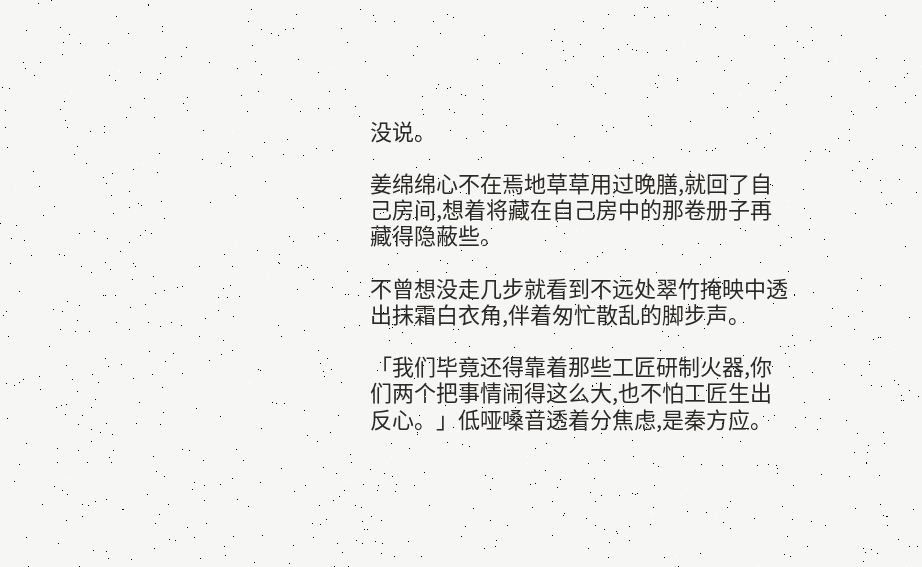没说。

姜绵绵心不在焉地草草用过晚膳,就回了自己房间,想着将藏在自己房中的那卷册子再藏得隐蔽些。

不曾想没走几步就看到不远处翠竹掩映中透出抹霜白衣角,伴着匆忙散乱的脚步声。

「我们毕竟还得靠着那些工匠研制火器,你们两个把事情闹得这么大,也不怕工匠生出反心。」低哑嗓音透着分焦虑,是秦方应。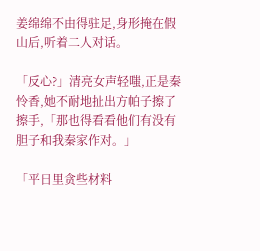姜绵绵不由得驻足,身形掩在假山后,听着二人对话。

「反心?」清亮女声轻嗤,正是秦怜香,她不耐地扯出方帕子擦了擦手,「那也得看看他们有没有胆子和我秦家作对。」

「平日里贪些材料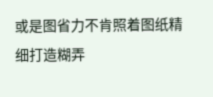或是图省力不肯照着图纸精细打造糊弄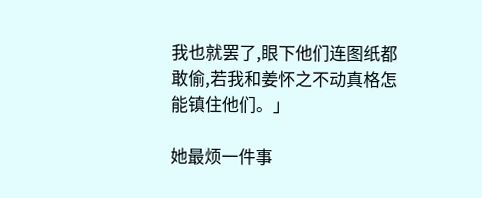我也就罢了,眼下他们连图纸都敢偷,若我和姜怀之不动真格怎能镇住他们。」

她最烦一件事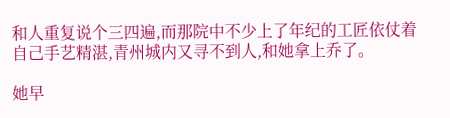和人重复说个三四遍,而那院中不少上了年纪的工匠依仗着自己手艺精湛,青州城内又寻不到人,和她拿上乔了。

她早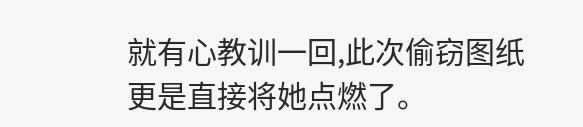就有心教训一回,此次偷窃图纸更是直接将她点燃了。